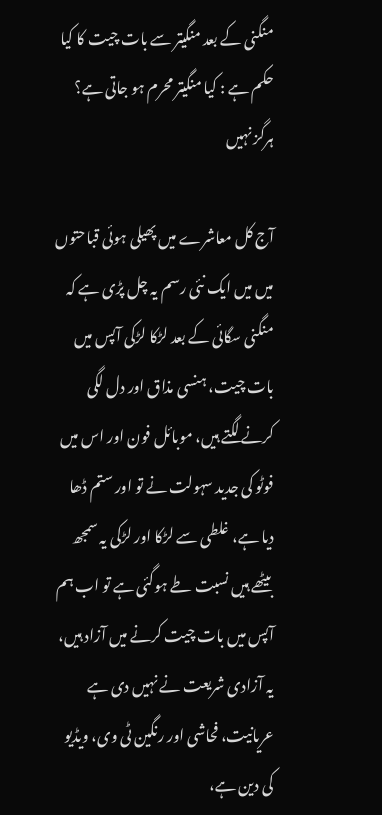منگنی کے بعد منگیتر سے بات چیت کا کیا حکم ہے : کیا منگیتر محرم ہو جاتی ہے؟ ہرگز نہیں

آج کل معاشرے میں پھیلی ہوئی قباحتوں میں میں ایک نئی رسم یہ چل پڑی ہے کہ منگنی سگائی کے بعد لڑکا لڑکی آپس میں بات چیت، ہنسی مذاق اور دل لگی کرنے لگتے ہیں، موبائل فون اور اس میں فوٹو کی جدید سہولت نے تو اور ستم ڈھا دیا ہے، غلطی سے لڑکا اور لڑکی یہ سمجھ بیٹھے ہیں نسبت طے ہوگئی ہے تو اب ہم آپس میں بات چیت کرنے میں آزاد ہیں، یہ آزادی شریعت نے نہیں دی ہے عریانیت، فحاشی اور رنگین ٹی وی، ویڈیو کی دین ہے،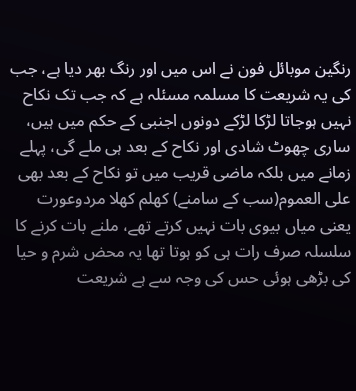رنگین موبائل فون نے اس میں اور رنگ بھر دیا ہے، جب کی یہ شریعت کا مسلمہ مسئلہ ہے کہ جب تک نکاح نہیں ہوجاتا لڑکا لڑکے دونوں اجنبی کے حکم میں ہیں، ساری چھوٹ شادی اور نکاح کے بعد ہی ملے گی، پہلے زمانے میں بلکہ ماضی قریب میں تو نکاح کے بعد بھی علی العموم(سب کے سامنے) کھلم کھلا مردوعورت یعنی میاں بیوی بات نہیں کرتے تھے، ملنے بات کرنے کا سلسلہ صرف رات ہی کو ہوتا تھا یہ محض شرم و حیا کی بڑھی ہوئی حس کی وجہ سے ہے شریعت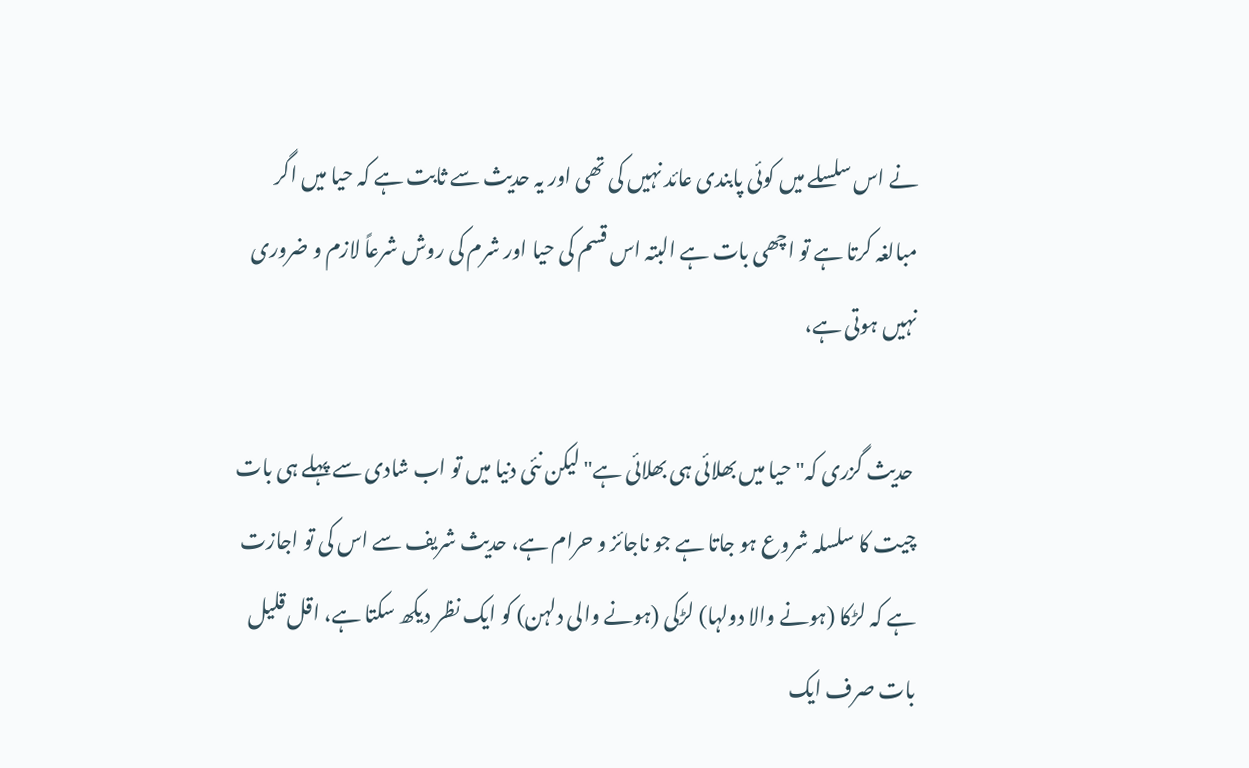نے اس سلسلے میں کوئی پابندی عائد نہیں کی تھی اور یہ حدیث سے ثابت ہے کہ حیا میں اگر مبالغہ کرتا ہے تو اچھی بات ہے البتہ اس قسم کی حیا اور شرم کی روش شرعاً لازم و ضروری نہیں ہوتی ہے،

 حدیث گزری کہ"حیا میں بھلائی ہی بھلائی ہے" لیکن نئی دنیا میں تو اب شادی سے پہلے ہی بات چیت کا سلسلہ شروع ہو جاتا ہے جو ناجائز و حرام ہے، حدیث شریف سے اس کی تو اجازت ہے کہ لڑکا (ہونے والا دولہا) لڑکی (ہونے والی دلہن) کو ایک نظر دیکھ سکتا ہے، اقل قلیل بات صرف ایک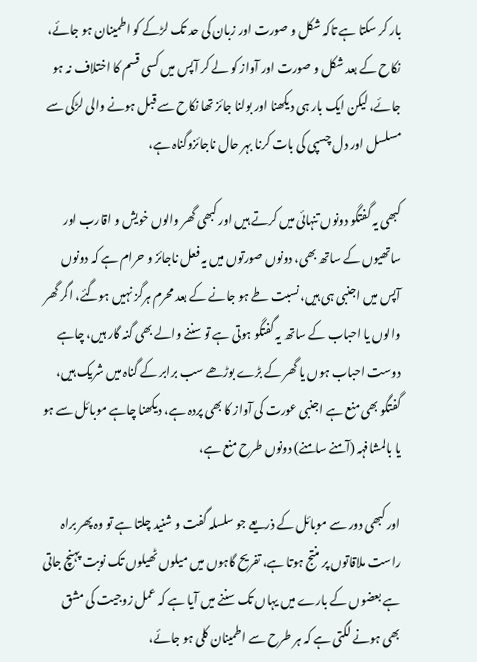بار کر سکتا ہے تاکہ شکل و صورت اور زبان کی حد تک لڑکے کو اطمینان ہو جائے، نکاح کے بعد شکل و صورت اور آواز کو لے کر آپس میں کسی قسم کا اختلاف نہ ہو جائے، لیکن ایک بار ہی دیکھنا اور بولنا جائز تھا نکاح سے قبل ہونے والی لڑکی سے مسلسل اور دل چسپی کی بات کرنا بہر حال ناجائزوگناہ ہے،

کبھی یہ گفتگو دونوں تنہائی میں کرتے ہیں اور کبھی گھر والوں خویش و اقارب اور ساتھیوں کے ساتھ بھی، دونوں صورتوں میں یہ فعل ناجائز و حرام ہے کہ دونوں آپس میں اجنبی ہی ہیں، نسبت طے ہو جانے کے بعد محرم ہرگز نہیں ہوگئے، اگر گھر والوں یا احباب کے ساتھ یہ گفتگو ہوتی ہے تو سننے والے بھی گنہ گار ہیں، چاہے دوست احباب ہوں یا گھر کے بڑے بوڑھے سب برابر کے گناہ میں شریک ہیں، گفتگو بھی منع ہے اجنبی عورت کی آواز کا بھی پردہ ہے، دیکھنا چاہے موبائل سے ہو یا بالمشافہہ (آمنے سامنے) دونوں طرح منع ہے،

اور کبھی دور سے موبائل کے ذریعے جو سلسلہ گفت و شنید چلتا ہے تو وہ پھر براہ راست ملاقاتوں پر منتج ہوتا ہے، تفریح گاہوں میں میلوں ٹھیلوں تک نوبت پہنچ جاتی ہے بعضوں کے بارے میں یہاں تک سننے میں آیا ہے کہ عمل زوجیت کی مشق بھی ہونے لگتی ہے کہ ہر طرح سے اطمینان کلی ہو جائے،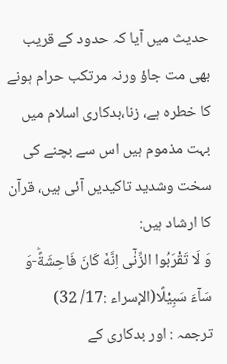حدیث میں آیا کہ حدود کے قریب بھی مت جاؤ ورنہ مرتکب حرام ہونے کا خطرہ ہے، زنا،بدکاری اسلام میں بہت مذموم ہیں اس سے بچنے کی سخت وشدید تاکیدیں آئی ہیں، قرآن کا ارشاد ہیں:
وَ لَا تَقْرَبُوا الزِّنٰۤى اِنَّهٗ كَانَ فَاحِشَةًؕ-وَ سَآءَ سَبِیْلًا(الإسراء :17/ 32)
ترجمہ : اور بدکاری کے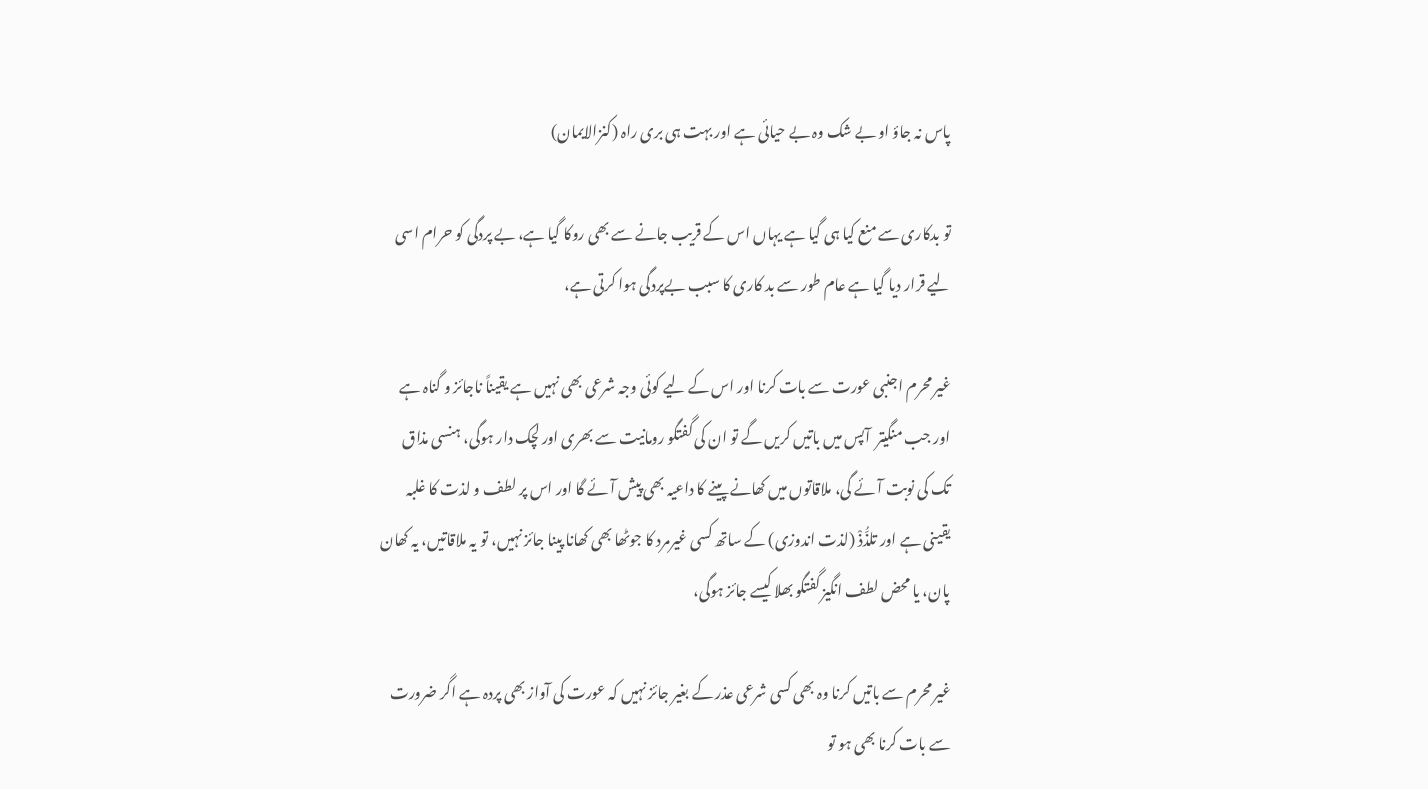پاس نہ جاؤ او بے شک وہ بے حیائی ہے اور بہت ہی بری راہ (کنزالایمان)

تو بدکاری سے منع کیا ہی گیا ہے یہاں اس کے قریب جانے سے بھی روکا گیا ہے، بے پردگی کو حرام اسی لیے قرار دیا گیا ہے عام طور سے بد کاری کا سبب بےپردگی ہوا کرتی ہے،

غیر محرم اجنبی عورت سے بات کرنا اور اس کے لیے کوئی وجہ شرعی بھی نہیں ہے یقیناً ناجائز و گناہ ہے اور جب منگیتر  آپس میں باتیں کریں گے تو ان کی گفتگو رومانیت سے بھری اور لچک دار ہوگی، ہنسی مذاق تک کی نوبت آئے گی، ملاقاتوں میں کھانے پینے کا داعیہ بھی پیش آئے گا اور اس پر لطف و لذت کا غلبہ یقینی ہے اور تلذُّذْ (لذت اندوزی) کے ساتھ کسی غیرمرد کا جوٹھا بھی کھانا پینا جائز نہیں، تو یہ ملاقاتیں، یہ کھان پان، یا محض لطف انگیز گفتگو بھلا کیسے جائز ہوگی،

غیر محرم سے باتیں کرنا وہ بھی کسی شرعی عذر کے بغیر جائز نہیں کہ عورت کی آواز بھی پردہ ہے اگر ضرورت سے بات کرنا بھی ہو تو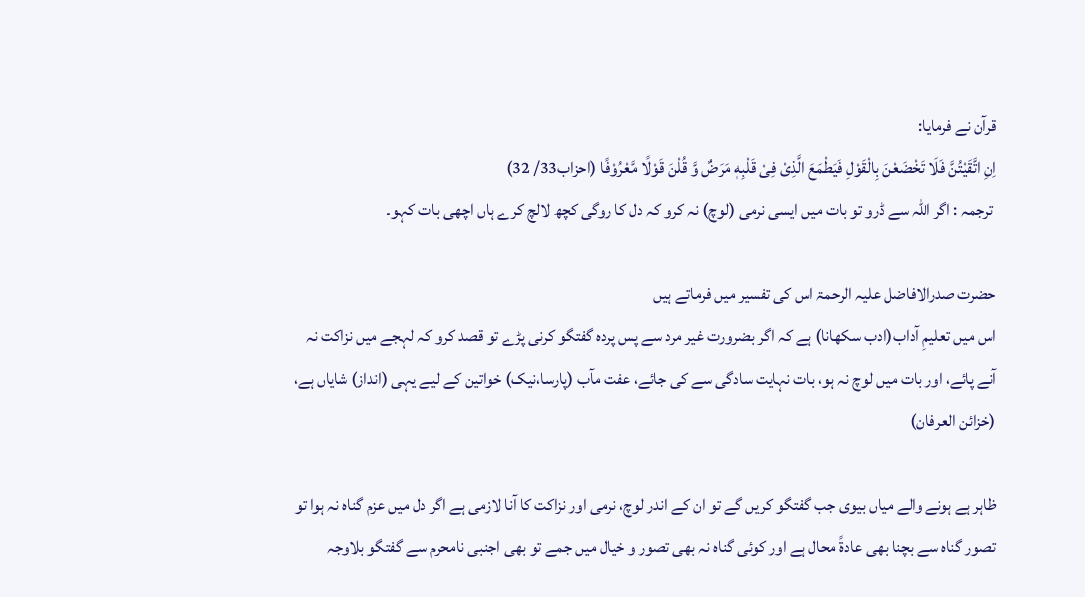قرآن نے فرمایا:
اِنِ اتَّقَیْتُنَّ فَلَا تَخْضَعْنَ بِالْقَوْلِ فَیَطْمَعَ الَّذِیْ فِیْ قَلْبِهٖ مَرَضٌ وَّ قُلْنَ قَوْلًا مَّعْرُوْفًا (احزاب33/ 32)
 ترجمہ : اگر اللہ سے ڈرو تو بات میں ایسی نرمی (لوچ) نہ کرو کہ دل کا روگی کچھ لالچ کرے ہاں اچھی بات کہو۔

حضرت صدرالافاضل علیہ الرحمۃ اس کی تفسیر میں فرماتے ہیں
اس میں تعلیمِ آداب(ادب سکھانا) ہے کہ اگر بضرورت غیر مرد سے پس پردہ گفتگو کرنی پڑے تو قصد کرو کہ لہجے میں نزاکت نہ آنے پائے، اور بات میں لوچ نہ ہو، بات نہایت سادگی سے کی جائے، عفت مآب (پارسا،نیک) خواتین کے لیے یہی (انداز) شایاں ہے، (خزائن العرفان)

ظاہر ہے ہونے والے میاں بیوی جب گفتگو کریں گے تو ان کے اندر لوچ، نرمی اور نزاکت کا آنا لازمی ہے اگر دل میں عزم گناہ نہ ہوا تو تصور گناہ سے بچنا بھی عادۃً محال ہے اور کوئی گناہ نہ بھی تصور و خیال میں جمے تو بھی اجنبی نامحرم سے گفتگو بلاوجہ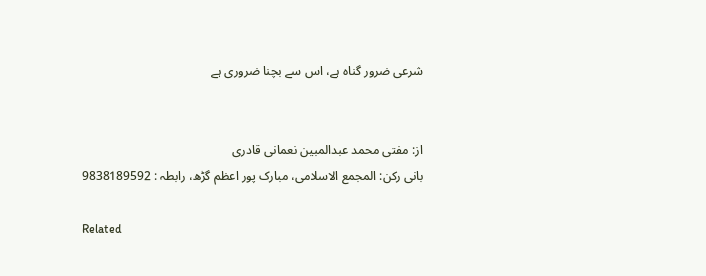شرعی ضرور گناہ ہے، اس سے بچنا ضروری ہے


از: مفتی محمد عبدالمبین نعمانی قادری
بانی رکن: المجمع الاسلامی، مبارک پور اعظم گڑھ، رابطہ : 9838189592

Related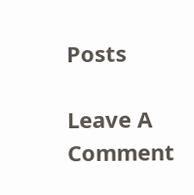Posts

Leave A Comment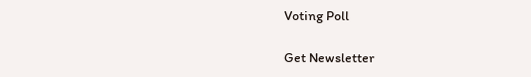Voting Poll

Get Newsletter